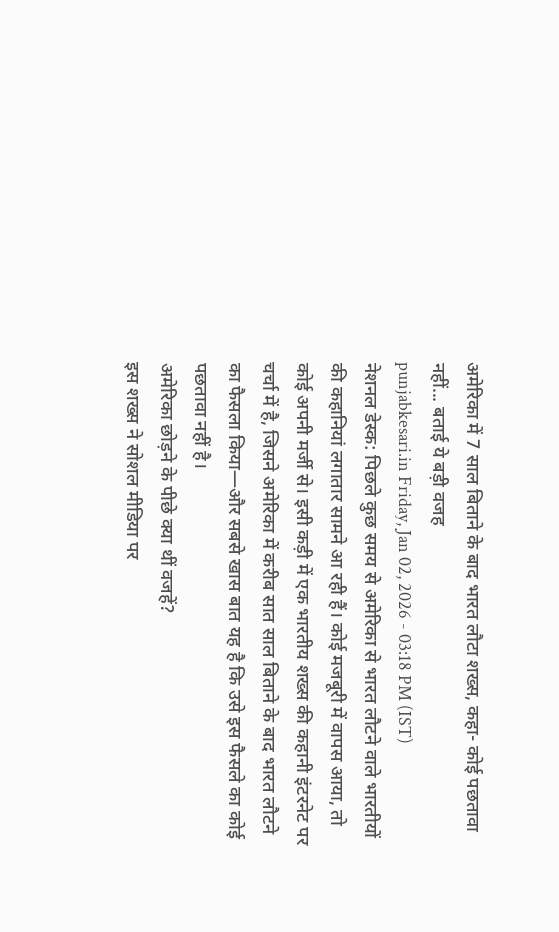अमेरिका में 7 साल बिताने के बाद भारत लौटा शख्स, कहा- कोई पछतावा नहीं... बताई ये बड़ी वजह
punjabkesari.in Friday, Jan 02, 2026 - 03:18 PM (IST)
नेशनल डेस्क: पिछले कुछ समय से अमेरिका से भारत लौटने वाले भारतीयों की कहानियां लगातार सामने आ रही हैं। कोई मजबूरी में वापस आया, तो कोई अपनी मर्जी से। इसी कड़ी में एक भारतीय शख्स की कहानी इंटरनेट पर चर्चा में है, जिसने अमेरिका में करीब सात साल बिताने के बाद भारत लौटने का फैसला किया—और सबसे खास बात यह है कि उसे इस फैसले का कोई पछतावा नहीं है।
अमेरिका छोड़ने के पीछे क्या थीं वजहें?
इस शख्स ने सोशल मीडिया पर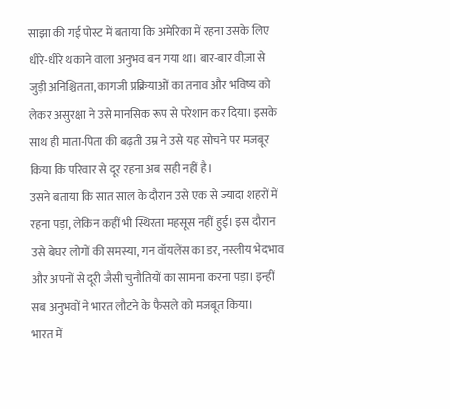साझा की गई पोस्ट में बताया कि अमेरिका में रहना उसके लिए धीरे-धीरे थकाने वाला अनुभव बन गया था। बार-बार वीज़ा से जुड़ी अनिश्चितता, कागजी प्रक्रियाओं का तनाव और भविष्य को लेकर असुरक्षा ने उसे मानसिक रूप से परेशान कर दिया। इसके साथ ही माता-पिता की बढ़ती उम्र ने उसे यह सोचने पर मजबूर किया कि परिवार से दूर रहना अब सही नहीं है।
उसने बताया कि सात साल के दौरान उसे एक से ज्यादा शहरों में रहना पड़ा, लेकिन कहीं भी स्थिरता महसूस नहीं हुई। इस दौरान उसे बेघर लोगों की समस्या, गन वॉयलेंस का डर, नस्लीय भेदभाव और अपनों से दूरी जैसी चुनौतियों का सामना करना पड़ा। इन्हीं सब अनुभवों ने भारत लौटने के फैसले को मजबूत किया।
भारत में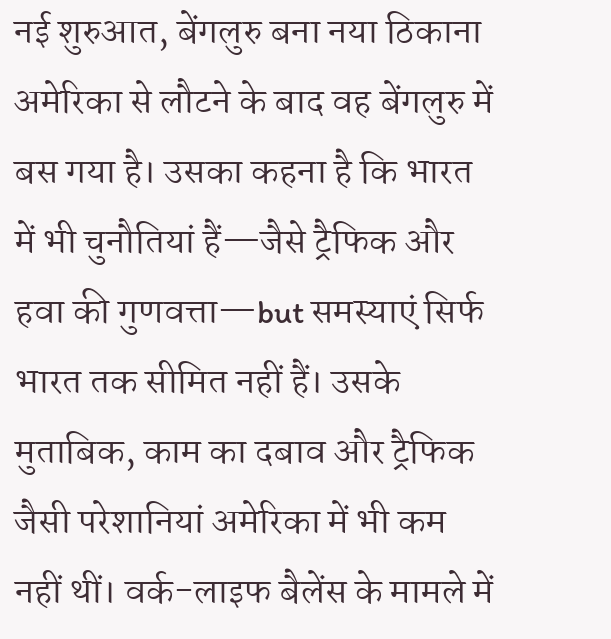नई शुरुआत, बेंगलुरु बना नया ठिकाना
अमेरिका से लौटने के बाद वह बेंगलुरु में बस गया है। उसका कहना है कि भारत में भी चुनौतियां हैं—जैसे ट्रैफिक और हवा की गुणवत्ता—but समस्याएं सिर्फ भारत तक सीमित नहीं हैं। उसके मुताबिक, काम का दबाव और ट्रैफिक जैसी परेशानियां अमेरिका में भी कम नहीं थीं। वर्क-लाइफ बैलेंस के मामले में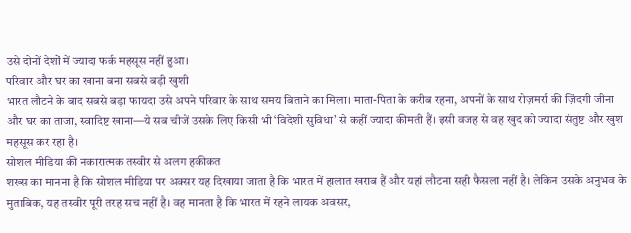उसे दोनों देशों में ज्यादा फर्क महसूस नहीं हुआ।
परिवार और घर का खाना बना सबसे बड़ी खुशी
भारत लौटने के बाद सबसे बड़ा फायदा उसे अपने परिवार के साथ समय बिताने का मिला। माता-पिता के करीब रहना, अपनों के साथ रोज़मर्रा की ज़िंदगी जीना और घर का ताजा, स्वादिष्ट खाना—ये सब चीजें उसके लिए किसी भी ‘विदेशी सुविधा’ से कहीं ज्यादा कीमती हैं। इसी वजह से वह खुद को ज्यादा संतुष्ट और खुश महसूस कर रहा है।
सोशल मीडिया की नकारात्मक तस्वीर से अलग हकीकत
शख्स का मानना है कि सोशल मीडिया पर अक्सर यह दिखाया जाता है कि भारत में हालात खराब हैं और यहां लौटना सही फैसला नहीं है। लेकिन उसके अनुभव के मुताबिक, यह तस्वीर पूरी तरह सच नहीं है। वह मानता है कि भारत में रहने लायक अवसर,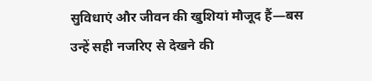सुविधाएं और जीवन की खुशियां मौजूद हैं—बस उन्हें सही नजरिए से देखने की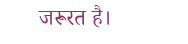जरूरत है।